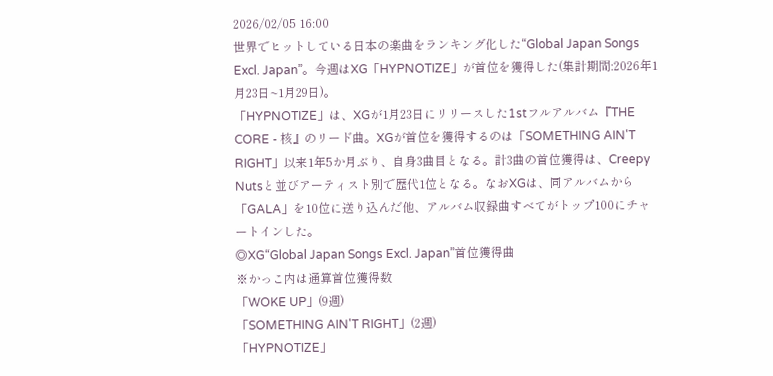2026/02/05 16:00
世界でヒットしている日本の楽曲をランキング化した“Global Japan Songs Excl. Japan”。今週はXG「HYPNOTIZE」が首位を獲得した(集計期間:2026年1月23日~1月29日)。
「HYPNOTIZE」は、XGが1月23日にリリースした1stフルアルバム『THE CORE - 核』のリード曲。XGが首位を獲得するのは「SOMETHING AIN'T RIGHT」以来1年5か月ぶり、自身3曲目となる。計3曲の首位獲得は、Creepy Nutsと並びアーティスト別で歴代1位となる。なおXGは、同アルバムから「GALA」を10位に送り込んだ他、アルバム収録曲すべてがトップ100にチャートインした。
◎XG“Global Japan Songs Excl. Japan”首位獲得曲
※かっこ内は通算首位獲得数
「WOKE UP」(9週)
「SOMETHING AIN'T RIGHT」(2週)
「HYPNOTIZE」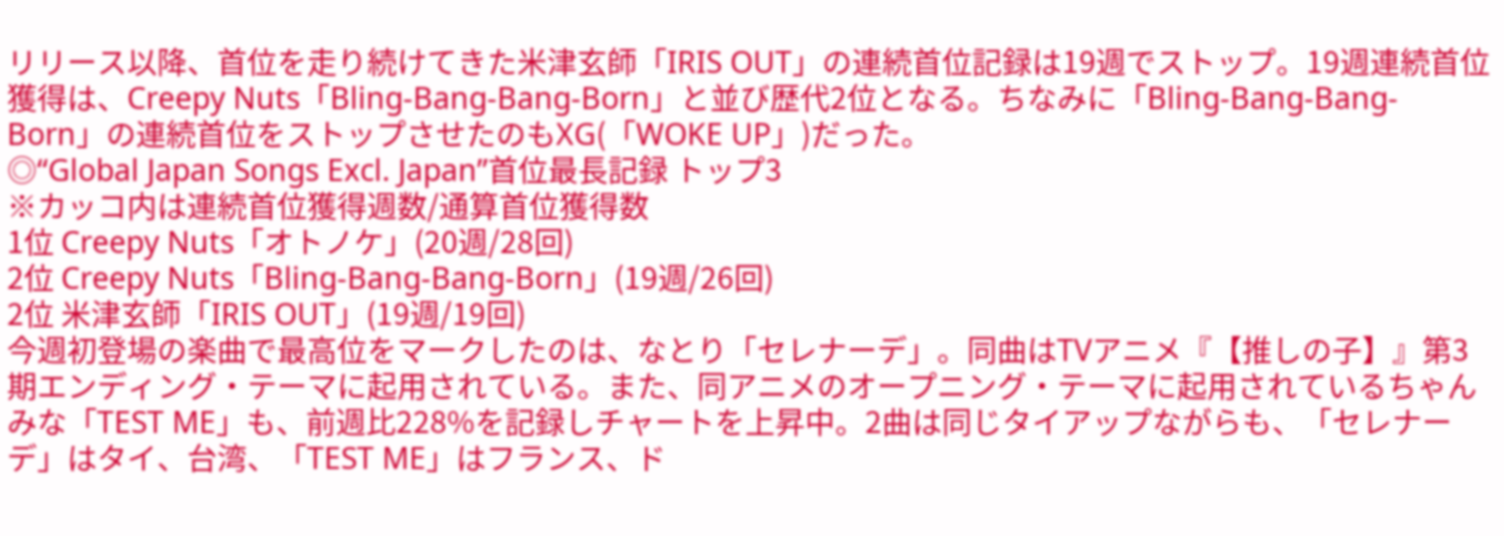リリース以降、首位を走り続けてきた米津玄師「IRIS OUT」の連続首位記録は19週でストップ。19週連続首位獲得は、Creepy Nuts「Bling-Bang-Bang-Born」と並び歴代2位となる。ちなみに「Bling-Bang-Bang-Born」の連続首位をストップさせたのもXG(「WOKE UP」)だった。
◎“Global Japan Songs Excl. Japan”首位最長記録 トップ3
※カッコ内は連続首位獲得週数/通算首位獲得数
1位 Creepy Nuts「オトノケ」(20週/28回)
2位 Creepy Nuts「Bling-Bang-Bang-Born」(19週/26回)
2位 米津玄師「IRIS OUT」(19週/19回)
今週初登場の楽曲で最高位をマークしたのは、なとり「セレナーデ」。同曲はTVアニメ『【推しの子】』第3期エンディング・テーマに起用されている。また、同アニメのオープニング・テーマに起用されているちゃんみな「TEST ME」も、前週比228%を記録しチャートを上昇中。2曲は同じタイアップながらも、「セレナーデ」はタイ、台湾、「TEST ME」はフランス、ド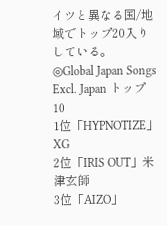イツと異なる国/地域でトップ20入りしている。
◎Global Japan Songs Excl. Japan トップ10
1位「HYPNOTIZE」XG
2位「IRIS OUT」米津玄師
3位「AIZO」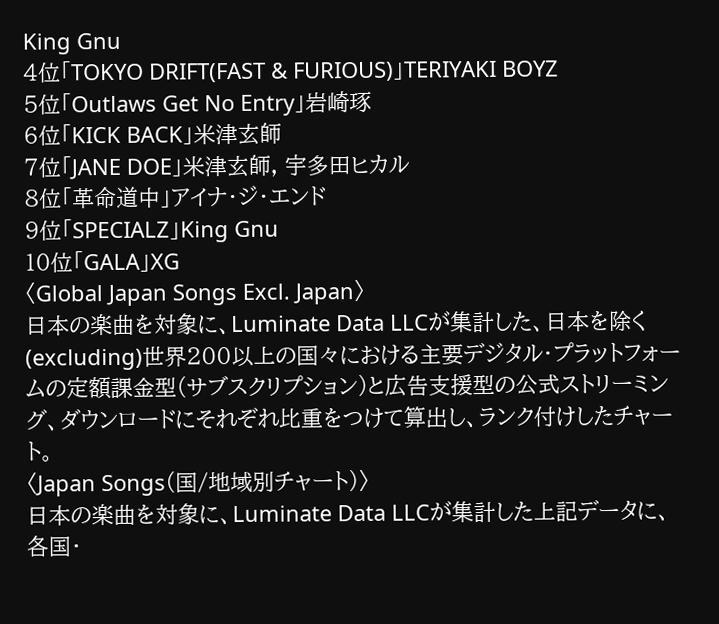King Gnu
4位「TOKYO DRIFT(FAST & FURIOUS)」TERIYAKI BOYZ
5位「Outlaws Get No Entry」岩崎琢
6位「KICK BACK」米津玄師
7位「JANE DOE」米津玄師, 宇多田ヒカル
8位「革命道中」アイナ・ジ・エンド
9位「SPECIALZ」King Gnu
10位「GALA」XG
〈Global Japan Songs Excl. Japan〉
日本の楽曲を対象に、Luminate Data LLCが集計した、日本を除く(excluding)世界200以上の国々における主要デジタル・プラットフォームの定額課金型(サブスクリプション)と広告支援型の公式ストリーミング、ダウンロードにそれぞれ比重をつけて算出し、ランク付けしたチャート。
〈Japan Songs(国/地域別チャート)〉
日本の楽曲を対象に、Luminate Data LLCが集計した上記データに、各国・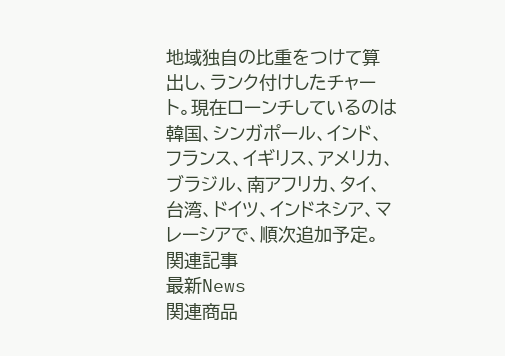地域独自の比重をつけて算出し、ランク付けしたチャート。現在ローンチしているのは韓国、シンガポール、インド、フランス、イギリス、アメリカ、ブラジル、南アフリカ、タイ、台湾、ドイツ、インドネシア、マレーシアで、順次追加予定。
関連記事
最新News
関連商品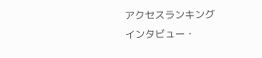アクセスランキング
インタビュー・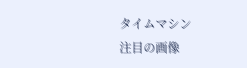タイムマシン
注目の画像